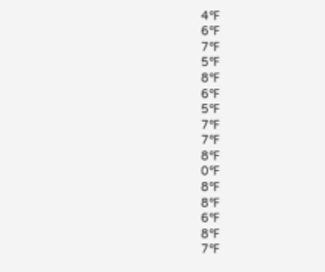4℉
6℉
7℉
5℉
8℉
6℉
5℉
7℉
7℉
8℉
0℉
8℉
8℉
6℉
8℉
7℉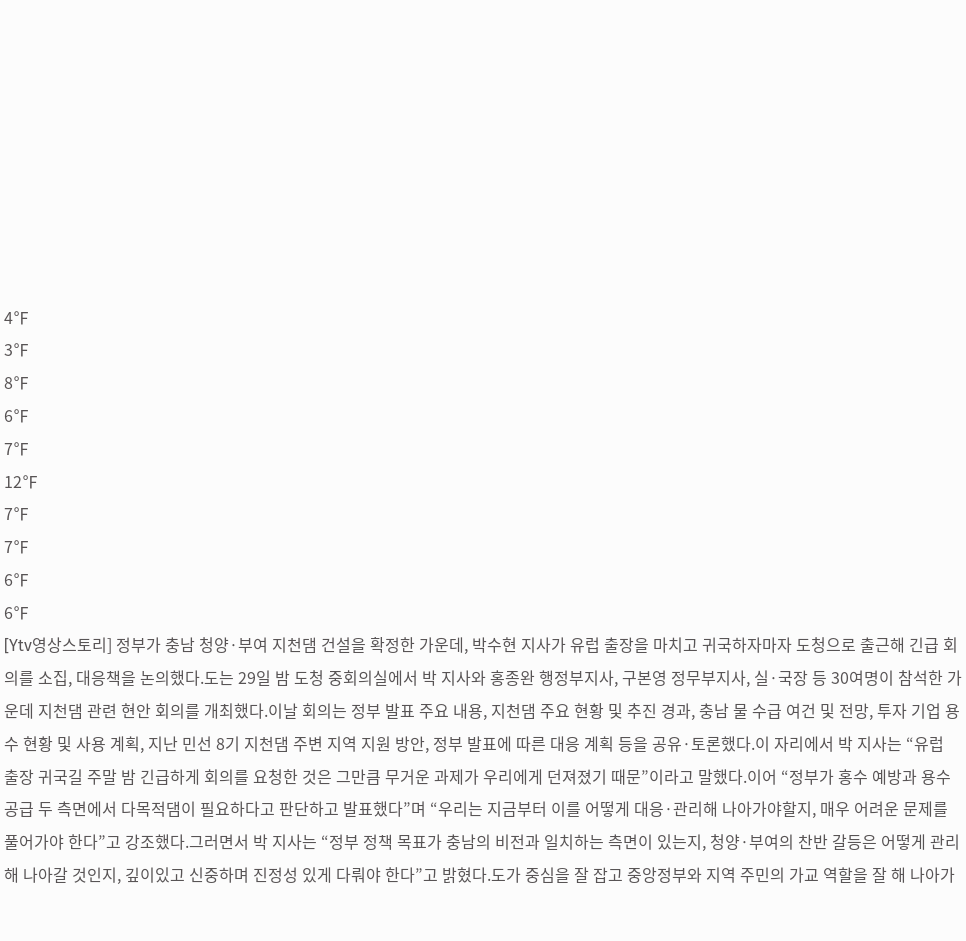4℉
3℉
8℉
6℉
7℉
12℉
7℉
7℉
6℉
6℉
[Ytv영상스토리] 정부가 충남 청양·부여 지천댐 건설을 확정한 가운데, 박수현 지사가 유럽 출장을 마치고 귀국하자마자 도청으로 출근해 긴급 회의를 소집, 대응책을 논의했다.도는 29일 밤 도청 중회의실에서 박 지사와 홍종완 행정부지사, 구본영 정무부지사, 실·국장 등 30여명이 참석한 가운데 지천댐 관련 현안 회의를 개최했다.이날 회의는 정부 발표 주요 내용, 지천댐 주요 현황 및 추진 경과, 충남 물 수급 여건 및 전망, 투자 기업 용수 현황 및 사용 계획, 지난 민선 8기 지천댐 주변 지역 지원 방안, 정부 발표에 따른 대응 계획 등을 공유·토론했다.이 자리에서 박 지사는 “유럽 출장 귀국길 주말 밤 긴급하게 회의를 요청한 것은 그만큼 무거운 과제가 우리에게 던져졌기 때문”이라고 말했다.이어 “정부가 홍수 예방과 용수 공급 두 측면에서 다목적댐이 필요하다고 판단하고 발표했다”며 “우리는 지금부터 이를 어떻게 대응·관리해 나아가야할지, 매우 어려운 문제를 풀어가야 한다”고 강조했다.그러면서 박 지사는 “정부 정책 목표가 충남의 비전과 일치하는 측면이 있는지, 청양·부여의 찬반 갈등은 어떻게 관리해 나아갈 것인지, 깊이있고 신중하며 진정성 있게 다뤄야 한다”고 밝혔다.도가 중심을 잘 잡고 중앙정부와 지역 주민의 가교 역할을 잘 해 나아가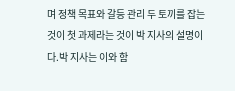며 정책 목표와 갈등 관리 두 토끼를 잡는 것이 첫 과제라는 것이 박 지사의 설명이다.박 지사는 이와 함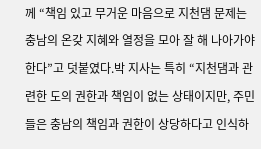께 “책임 있고 무거운 마음으로 지천댐 문제는 충남의 온갖 지혜와 열정을 모아 잘 해 나아가야한다”고 덧붙였다.박 지사는 특히 “지천댐과 관련한 도의 권한과 책임이 없는 상태이지만, 주민들은 충남의 책임과 권한이 상당하다고 인식하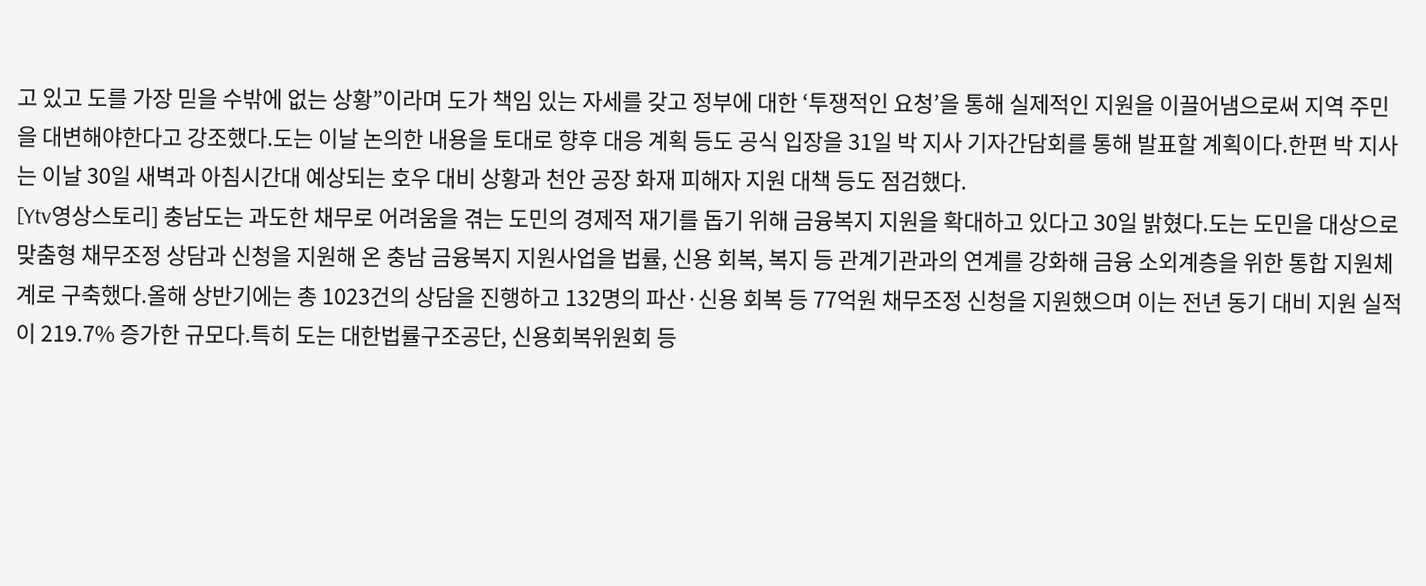고 있고 도를 가장 믿을 수밖에 없는 상황”이라며 도가 책임 있는 자세를 갖고 정부에 대한 ‘투쟁적인 요청’을 통해 실제적인 지원을 이끌어냄으로써 지역 주민을 대변해야한다고 강조했다.도는 이날 논의한 내용을 토대로 향후 대응 계획 등도 공식 입장을 31일 박 지사 기자간담회를 통해 발표할 계획이다.한편 박 지사는 이날 30일 새벽과 아침시간대 예상되는 호우 대비 상황과 천안 공장 화재 피해자 지원 대책 등도 점검했다.
[Ytv영상스토리] 충남도는 과도한 채무로 어려움을 겪는 도민의 경제적 재기를 돕기 위해 금융복지 지원을 확대하고 있다고 30일 밝혔다.도는 도민을 대상으로 맞춤형 채무조정 상담과 신청을 지원해 온 충남 금융복지 지원사업을 법률, 신용 회복, 복지 등 관계기관과의 연계를 강화해 금융 소외계층을 위한 통합 지원체계로 구축했다.올해 상반기에는 총 1023건의 상담을 진행하고 132명의 파산·신용 회복 등 77억원 채무조정 신청을 지원했으며 이는 전년 동기 대비 지원 실적이 219.7% 증가한 규모다.특히 도는 대한법률구조공단, 신용회복위원회 등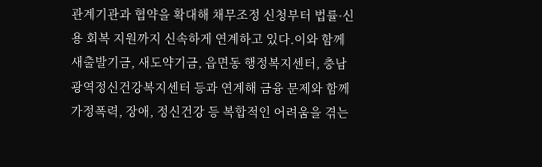관계기관과 협약을 확대해 채무조정 신청부터 법률·신용 회복 지원까지 신속하게 연계하고 있다.이와 함께 새출발기금, 새도약기금, 읍면동 행정복지센터, 충남광역정신건강복지센터 등과 연계해 금융 문제와 함께 가정폭력, 장애, 정신건강 등 복합적인 어려움을 겪는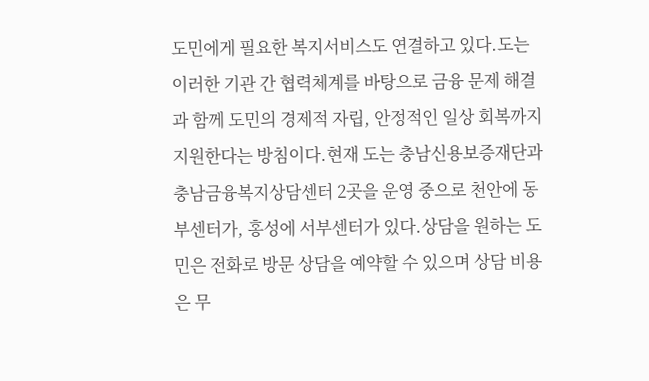도민에게 필요한 복지서비스도 연결하고 있다.도는 이러한 기관 간 협력체계를 바탕으로 금융 문제 해결과 함께 도민의 경제적 자립, 안정적인 일상 회복까지 지원한다는 방침이다.현재 도는 충남신용보증재단과 충남금융복지상담센터 2곳을 운영 중으로 천안에 동부센터가, 홍성에 서부센터가 있다.상담을 원하는 도민은 전화로 방문 상담을 예약할 수 있으며 상담 비용은 무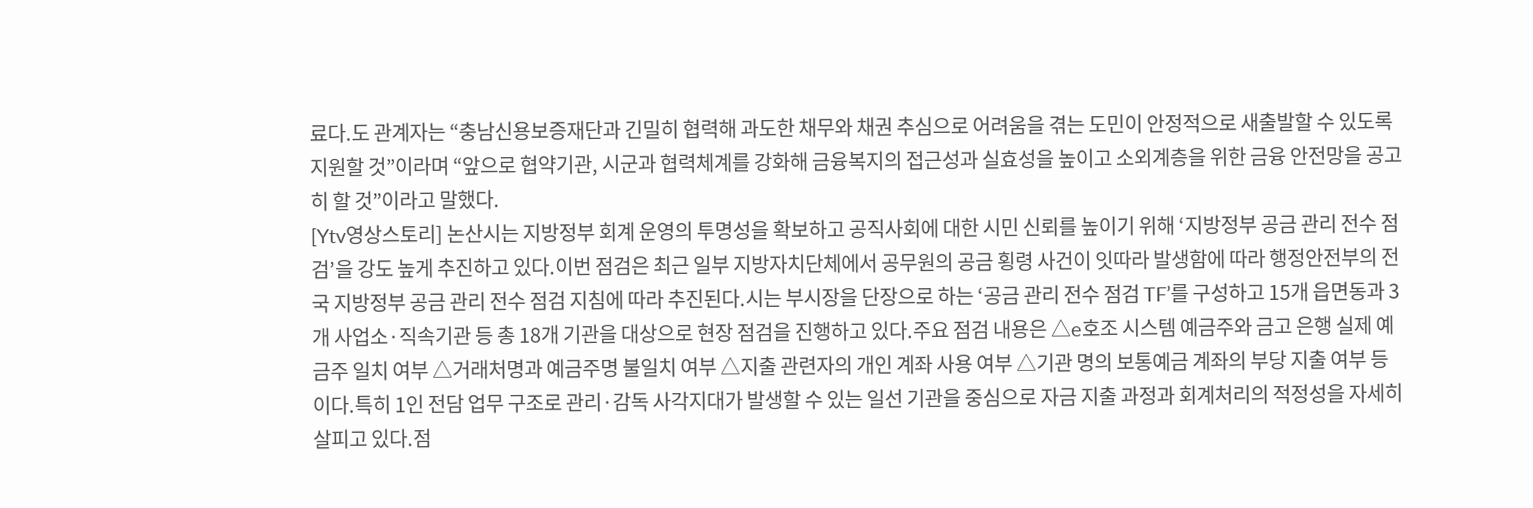료다.도 관계자는 “충남신용보증재단과 긴밀히 협력해 과도한 채무와 채권 추심으로 어려움을 겪는 도민이 안정적으로 새출발할 수 있도록 지원할 것”이라며 “앞으로 협약기관, 시군과 협력체계를 강화해 금융복지의 접근성과 실효성을 높이고 소외계층을 위한 금융 안전망을 공고히 할 것”이라고 말했다.
[Ytv영상스토리] 논산시는 지방정부 회계 운영의 투명성을 확보하고 공직사회에 대한 시민 신뢰를 높이기 위해 ‘지방정부 공금 관리 전수 점검’을 강도 높게 추진하고 있다.이번 점검은 최근 일부 지방자치단체에서 공무원의 공금 횡령 사건이 잇따라 발생함에 따라 행정안전부의 전국 지방정부 공금 관리 전수 점검 지침에 따라 추진된다.시는 부시장을 단장으로 하는 ‘공금 관리 전수 점검 TF’를 구성하고 15개 읍면동과 3개 사업소·직속기관 등 총 18개 기관을 대상으로 현장 점검을 진행하고 있다.주요 점검 내용은 △e호조 시스템 예금주와 금고 은행 실제 예금주 일치 여부 △거래처명과 예금주명 불일치 여부 △지출 관련자의 개인 계좌 사용 여부 △기관 명의 보통예금 계좌의 부당 지출 여부 등이다.특히 1인 전담 업무 구조로 관리·감독 사각지대가 발생할 수 있는 일선 기관을 중심으로 자금 지출 과정과 회계처리의 적정성을 자세히 살피고 있다.점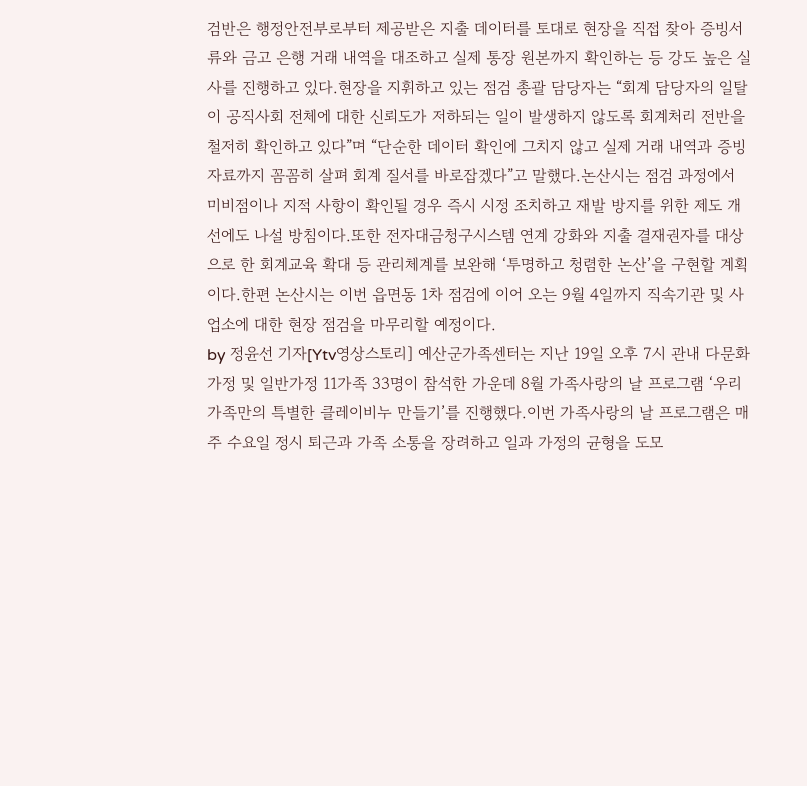검반은 행정안전부로부터 제공받은 지출 데이터를 토대로 현장을 직접 찾아 증빙서류와 금고 은행 거래 내역을 대조하고 실제 통장 원본까지 확인하는 등 강도 높은 실사를 진행하고 있다.현장을 지휘하고 있는 점검 총괄 담당자는 “회계 담당자의 일탈이 공직사회 전체에 대한 신뢰도가 저하되는 일이 발생하지 않도록 회계처리 전반을 철저히 확인하고 있다”며 “단순한 데이터 확인에 그치지 않고 실제 거래 내역과 증빙자료까지 꼼꼼히 살펴 회계 질서를 바로잡겠다”고 말했다.논산시는 점검 과정에서 미비점이나 지적 사항이 확인될 경우 즉시 시정 조치하고 재발 방지를 위한 제도 개선에도 나설 방침이다.또한 전자대금청구시스템 연계 강화와 지출 결재권자를 대상으로 한 회계교육 확대 등 관리체계를 보완해 ‘투명하고 청렴한 논산’을 구현할 계획이다.한편 논산시는 이번 읍면동 1차 점검에 이어 오는 9월 4일까지 직속기관 및 사업소에 대한 현장 점검을 마무리할 예정이다.
by 정윤선 기자[Ytv영상스토리] 예산군가족센터는 지난 19일 오후 7시 관내 다문화가정 및 일반가정 11가족 33명이 참석한 가운데 8월 가족사랑의 날 프로그램 ‘우리가족만의 특별한 클레이비누 만들기’를 진행했다.이번 가족사랑의 날 프로그램은 매주 수요일 정시 퇴근과 가족 소통을 장려하고 일과 가정의 균형을 도모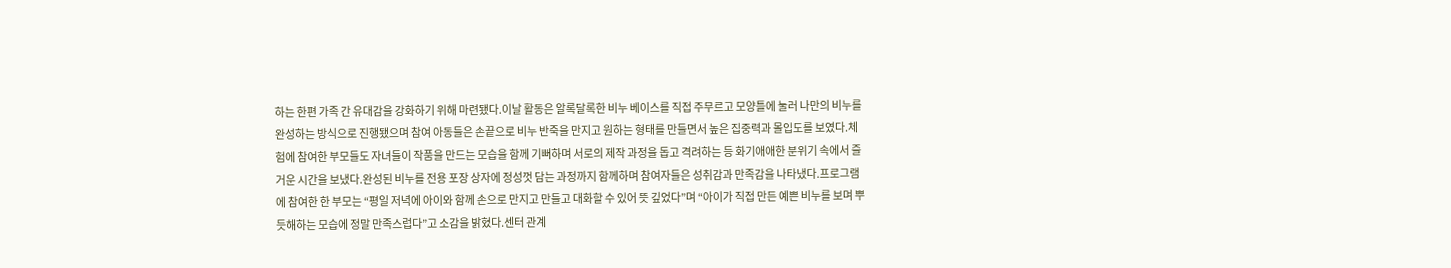하는 한편 가족 간 유대감을 강화하기 위해 마련됐다.이날 활동은 알록달록한 비누 베이스를 직접 주무르고 모양틀에 눌러 나만의 비누를 완성하는 방식으로 진행됐으며 참여 아동들은 손끝으로 비누 반죽을 만지고 원하는 형태를 만들면서 높은 집중력과 몰입도를 보였다.체험에 참여한 부모들도 자녀들이 작품을 만드는 모습을 함께 기뻐하며 서로의 제작 과정을 돕고 격려하는 등 화기애애한 분위기 속에서 즐거운 시간을 보냈다.완성된 비누를 전용 포장 상자에 정성껏 담는 과정까지 함께하며 참여자들은 성취감과 만족감을 나타냈다.프로그램에 참여한 한 부모는 “평일 저녁에 아이와 함께 손으로 만지고 만들고 대화할 수 있어 뜻 깊었다”며 “아이가 직접 만든 예쁜 비누를 보며 뿌듯해하는 모습에 정말 만족스럽다”고 소감을 밝혔다.센터 관계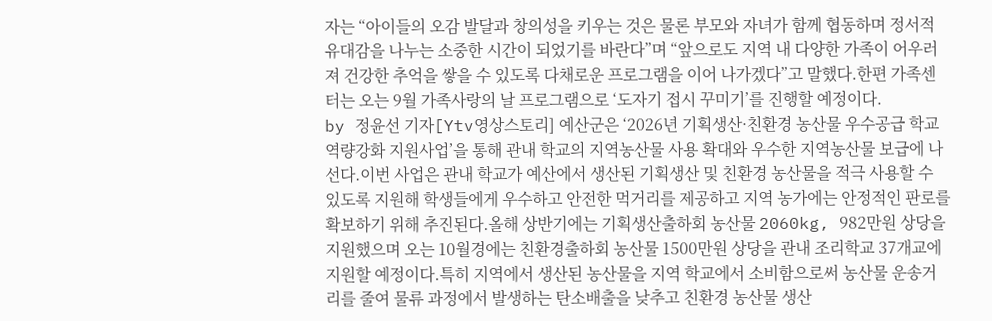자는 “아이들의 오감 발달과 창의성을 키우는 것은 물론 부모와 자녀가 함께 협동하며 정서적 유대감을 나누는 소중한 시간이 되었기를 바란다”며 “앞으로도 지역 내 다양한 가족이 어우러져 건강한 추억을 쌓을 수 있도록 다채로운 프로그램을 이어 나가겠다”고 말했다.한편 가족센터는 오는 9월 가족사랑의 날 프로그램으로 ‘도자기 접시 꾸미기’를 진행할 예정이다.
by 정윤선 기자[Ytv영상스토리] 예산군은 ‘2026년 기획생산·친환경 농산물 우수공급 학교 역량강화 지원사업’을 통해 관내 학교의 지역농산물 사용 확대와 우수한 지역농산물 보급에 나선다.이번 사업은 관내 학교가 예산에서 생산된 기획생산 및 친환경 농산물을 적극 사용할 수 있도록 지원해 학생들에게 우수하고 안전한 먹거리를 제공하고 지역 농가에는 안정적인 판로를 확보하기 위해 추진된다.올해 상반기에는 기획생산출하회 농산물 2060kg, 982만원 상당을 지원했으며 오는 10월경에는 친환경출하회 농산물 1500만원 상당을 관내 조리학교 37개교에 지원할 예정이다.특히 지역에서 생산된 농산물을 지역 학교에서 소비함으로써 농산물 운송거리를 줄여 물류 과정에서 발생하는 탄소배출을 낮추고 친환경 농산물 생산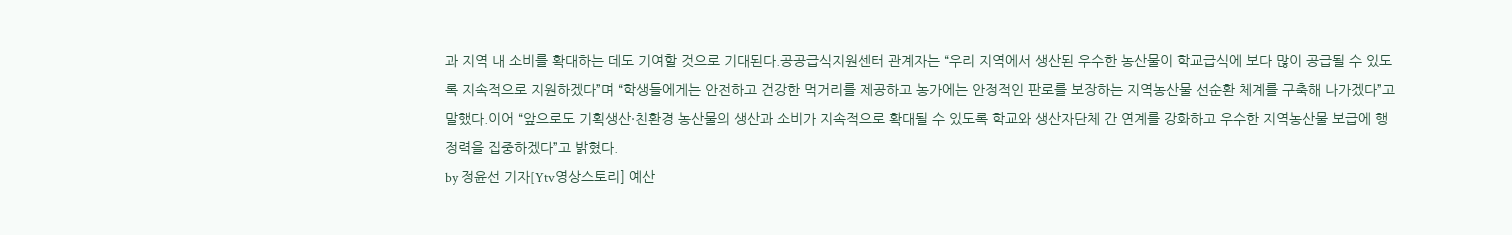과 지역 내 소비를 확대하는 데도 기여할 것으로 기대된다.공공급식지원센터 관계자는 “우리 지역에서 생산된 우수한 농산물이 학교급식에 보다 많이 공급될 수 있도록 지속적으로 지원하겠다”며 “학생들에게는 안전하고 건강한 먹거리를 제공하고 농가에는 안정적인 판로를 보장하는 지역농산물 선순환 체계를 구축해 나가겠다”고 말했다.이어 “앞으로도 기획생산·친환경 농산물의 생산과 소비가 지속적으로 확대될 수 있도록 학교와 생산자단체 간 연계를 강화하고 우수한 지역농산물 보급에 행정력을 집중하겠다”고 밝혔다.
by 정윤선 기자[Ytv영상스토리] 예산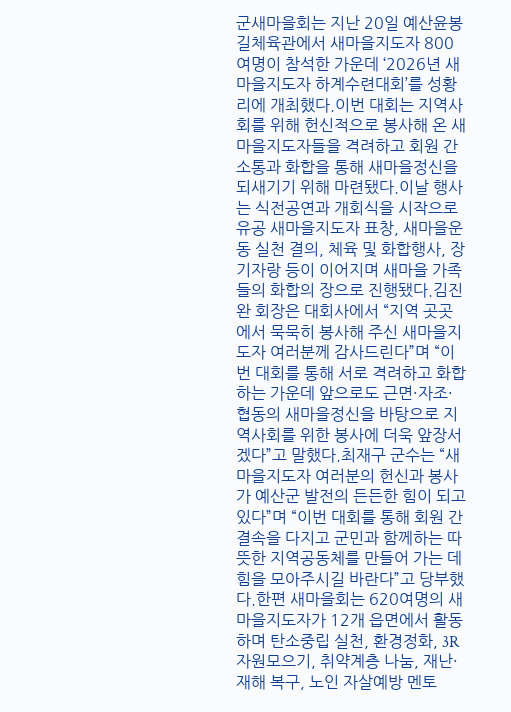군새마을회는 지난 20일 예산윤봉길체육관에서 새마을지도자 800여명이 참석한 가운데 ‘2026년 새마을지도자 하계수련대회’를 성황리에 개최했다.이번 대회는 지역사회를 위해 헌신적으로 봉사해 온 새마을지도자들을 격려하고 회원 간 소통과 화합을 통해 새마을정신을 되새기기 위해 마련됐다.이날 행사는 식전공연과 개회식을 시작으로 유공 새마을지도자 표창, 새마을운동 실천 결의, 체육 및 화합행사, 장기자랑 등이 이어지며 새마을 가족들의 화합의 장으로 진행됐다.김진완 회장은 대회사에서 “지역 곳곳에서 묵묵히 봉사해 주신 새마을지도자 여러분께 감사드린다”며 “이번 대회를 통해 서로 격려하고 화합하는 가운데 앞으로도 근면·자조·협동의 새마을정신을 바탕으로 지역사회를 위한 봉사에 더욱 앞장서겠다”고 말했다.최재구 군수는 “새마을지도자 여러분의 헌신과 봉사가 예산군 발전의 든든한 힘이 되고 있다”며 “이번 대회를 통해 회원 간 결속을 다지고 군민과 함께하는 따뜻한 지역공동체를 만들어 가는 데 힘을 모아주시길 바란다”고 당부했다.한편 새마을회는 620여명의 새마을지도자가 12개 읍면에서 활동하며 탄소중립 실천, 환경정화, 3R 자원모으기, 취약계층 나눔, 재난·재해 복구, 노인 자살예방 멘토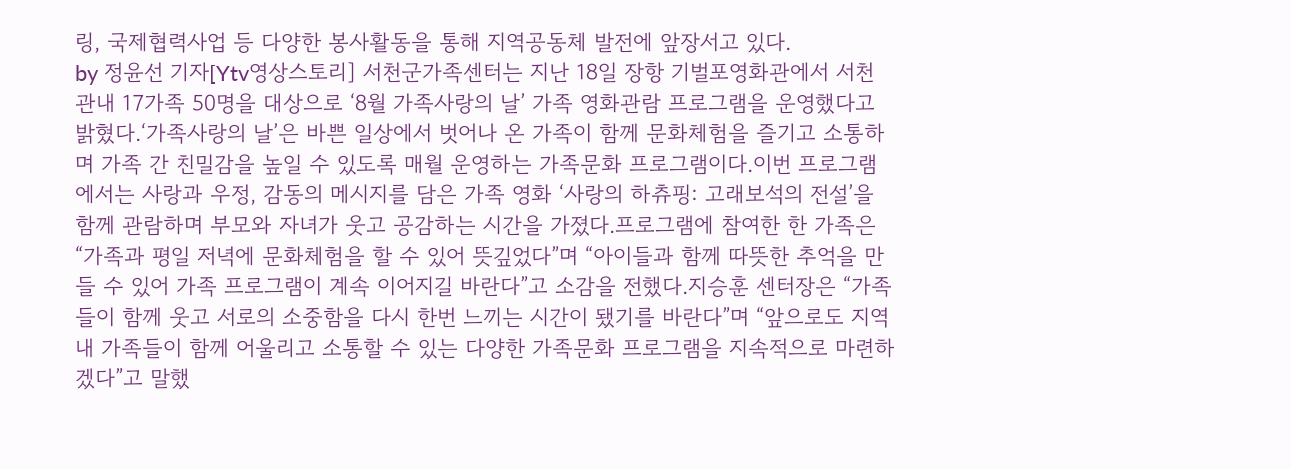링, 국제협력사업 등 다양한 봉사활동을 통해 지역공동체 발전에 앞장서고 있다.
by 정윤선 기자[Ytv영상스토리] 서천군가족센터는 지난 18일 장항 기벌포영화관에서 서천 관내 17가족 50명을 대상으로 ‘8월 가족사랑의 날’ 가족 영화관람 프로그램을 운영했다고 밝혔다.‘가족사랑의 날’은 바쁜 일상에서 벗어나 온 가족이 함께 문화체험을 즐기고 소통하며 가족 간 친밀감을 높일 수 있도록 매월 운영하는 가족문화 프로그램이다.이번 프로그램에서는 사랑과 우정, 감동의 메시지를 담은 가족 영화 ‘사랑의 하츄핑: 고래보석의 전설’을 함께 관람하며 부모와 자녀가 웃고 공감하는 시간을 가졌다.프로그램에 참여한 한 가족은 “가족과 평일 저녁에 문화체험을 할 수 있어 뜻깊었다”며 “아이들과 함께 따뜻한 추억을 만들 수 있어 가족 프로그램이 계속 이어지길 바란다”고 소감을 전했다.지승훈 센터장은 “가족들이 함께 웃고 서로의 소중함을 다시 한번 느끼는 시간이 됐기를 바란다”며 “앞으로도 지역 내 가족들이 함께 어울리고 소통할 수 있는 다양한 가족문화 프로그램을 지속적으로 마련하겠다”고 말했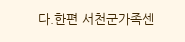다.한편 서천군가족센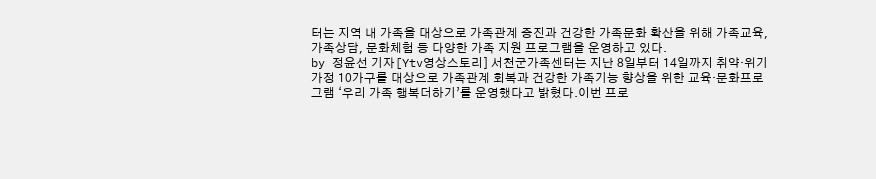터는 지역 내 가족을 대상으로 가족관계 증진과 건강한 가족문화 확산을 위해 가족교육, 가족상담, 문화체험 등 다양한 가족 지원 프로그램을 운영하고 있다.
by 정윤선 기자[Ytv영상스토리] 서천군가족센터는 지난 8일부터 14일까지 취약·위기가정 10가구를 대상으로 가족관계 회복과 건강한 가족기능 향상을 위한 교육·문화프로그램 ‘우리 가족 행복더하기’를 운영했다고 밝혔다.이번 프로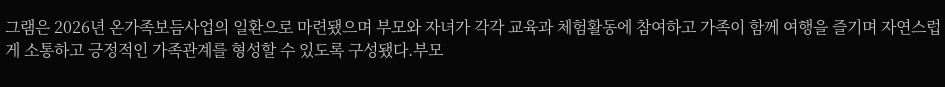그램은 2026년 온가족보듬사업의 일환으로 마련됐으며 부모와 자녀가 각각 교육과 체험활동에 참여하고 가족이 함께 여행을 즐기며 자연스럽게 소통하고 긍정적인 가족관계를 형성할 수 있도록 구성됐다.부모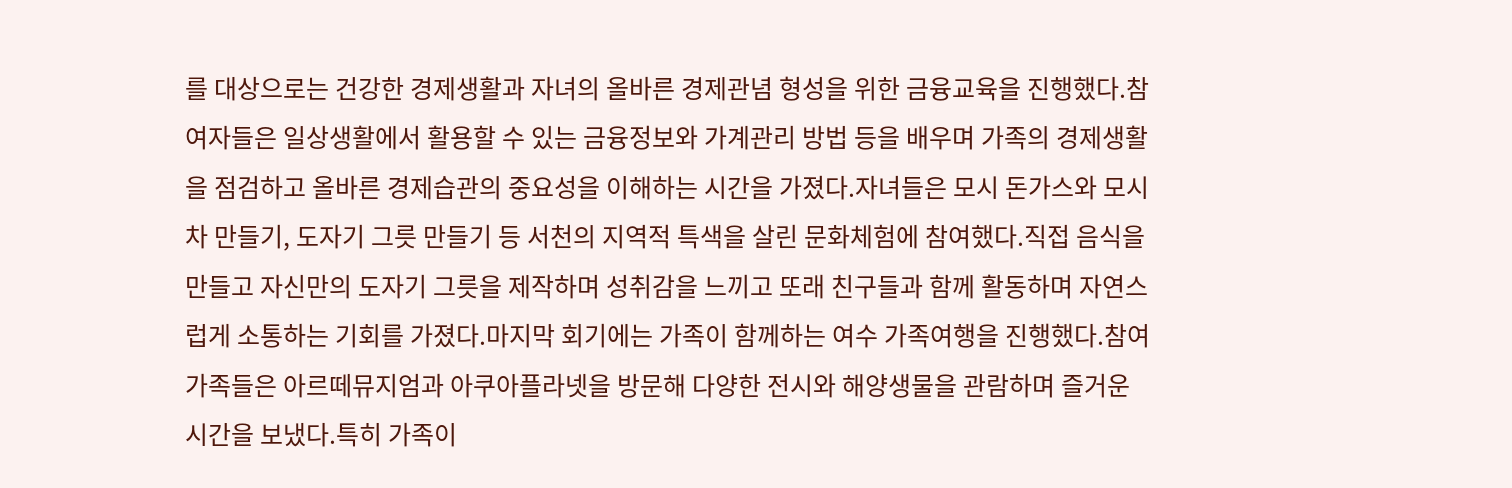를 대상으로는 건강한 경제생활과 자녀의 올바른 경제관념 형성을 위한 금융교육을 진행했다.참여자들은 일상생활에서 활용할 수 있는 금융정보와 가계관리 방법 등을 배우며 가족의 경제생활을 점검하고 올바른 경제습관의 중요성을 이해하는 시간을 가졌다.자녀들은 모시 돈가스와 모시차 만들기, 도자기 그릇 만들기 등 서천의 지역적 특색을 살린 문화체험에 참여했다.직접 음식을 만들고 자신만의 도자기 그릇을 제작하며 성취감을 느끼고 또래 친구들과 함께 활동하며 자연스럽게 소통하는 기회를 가졌다.마지막 회기에는 가족이 함께하는 여수 가족여행을 진행했다.참여 가족들은 아르떼뮤지엄과 아쿠아플라넷을 방문해 다양한 전시와 해양생물을 관람하며 즐거운 시간을 보냈다.특히 가족이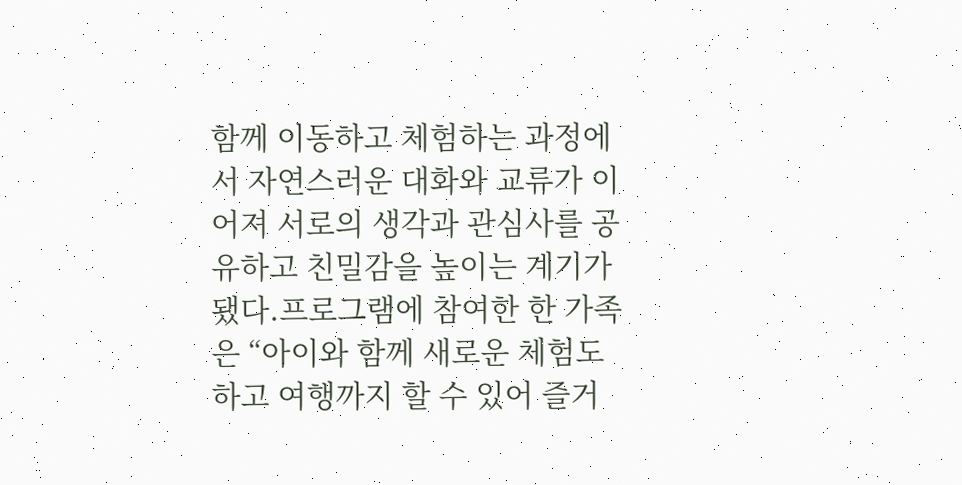함께 이동하고 체험하는 과정에서 자연스러운 대화와 교류가 이어져 서로의 생각과 관심사를 공유하고 친밀감을 높이는 계기가 됐다.프로그램에 참여한 한 가족은 “아이와 함께 새로운 체험도 하고 여행까지 할 수 있어 즐거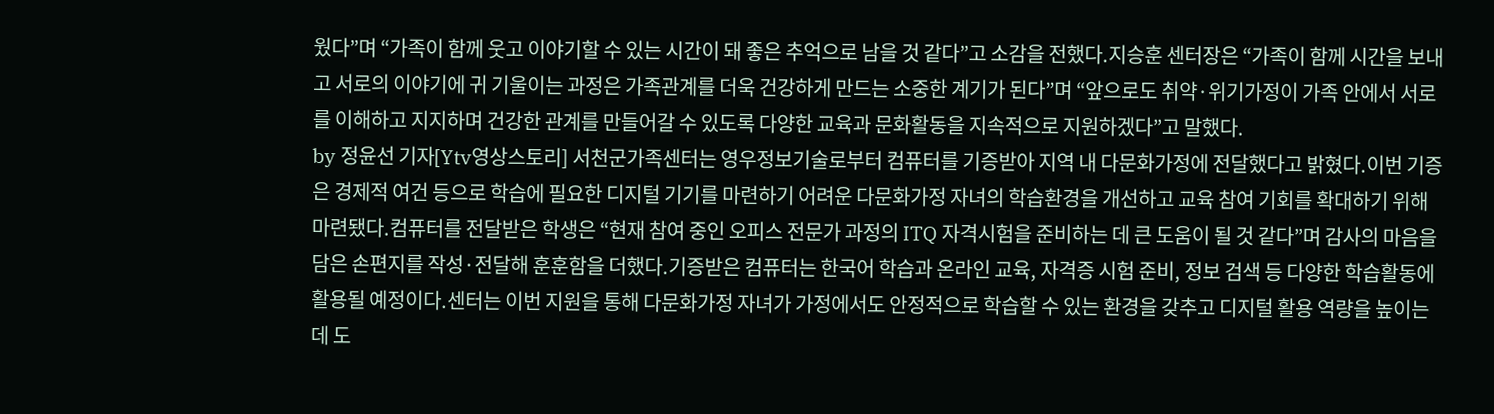웠다”며 “가족이 함께 웃고 이야기할 수 있는 시간이 돼 좋은 추억으로 남을 것 같다”고 소감을 전했다.지승훈 센터장은 “가족이 함께 시간을 보내고 서로의 이야기에 귀 기울이는 과정은 가족관계를 더욱 건강하게 만드는 소중한 계기가 된다”며 “앞으로도 취약·위기가정이 가족 안에서 서로를 이해하고 지지하며 건강한 관계를 만들어갈 수 있도록 다양한 교육과 문화활동을 지속적으로 지원하겠다”고 말했다.
by 정윤선 기자[Ytv영상스토리] 서천군가족센터는 영우정보기술로부터 컴퓨터를 기증받아 지역 내 다문화가정에 전달했다고 밝혔다.이번 기증은 경제적 여건 등으로 학습에 필요한 디지털 기기를 마련하기 어려운 다문화가정 자녀의 학습환경을 개선하고 교육 참여 기회를 확대하기 위해 마련됐다.컴퓨터를 전달받은 학생은 “현재 참여 중인 오피스 전문가 과정의 ITQ 자격시험을 준비하는 데 큰 도움이 될 것 같다”며 감사의 마음을 담은 손편지를 작성·전달해 훈훈함을 더했다.기증받은 컴퓨터는 한국어 학습과 온라인 교육, 자격증 시험 준비, 정보 검색 등 다양한 학습활동에 활용될 예정이다.센터는 이번 지원을 통해 다문화가정 자녀가 가정에서도 안정적으로 학습할 수 있는 환경을 갖추고 디지털 활용 역량을 높이는 데 도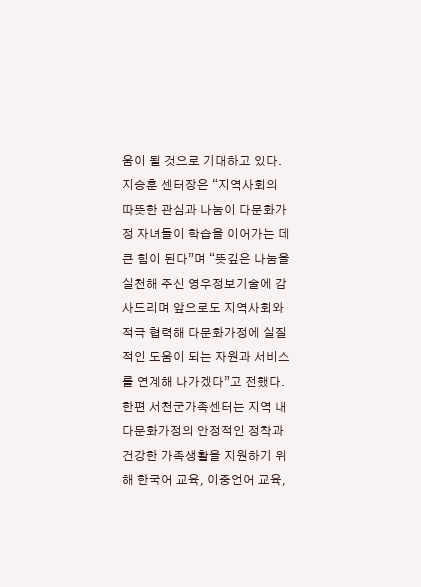움이 될 것으로 기대하고 있다.지승훈 센터장은 “지역사회의 따뜻한 관심과 나눔이 다문화가정 자녀들이 학습을 이어가는 데 큰 힘이 된다”며 “뜻깊은 나눔을 실천해 주신 영우정보기술에 감사드리며 앞으로도 지역사회와 적극 협력해 다문화가정에 실질적인 도움이 되는 자원과 서비스를 연계해 나가겠다”고 전했다.한편 서천군가족센터는 지역 내 다문화가정의 안정적인 정착과 건강한 가족생활을 지원하기 위해 한국어 교육, 이중언어 교육,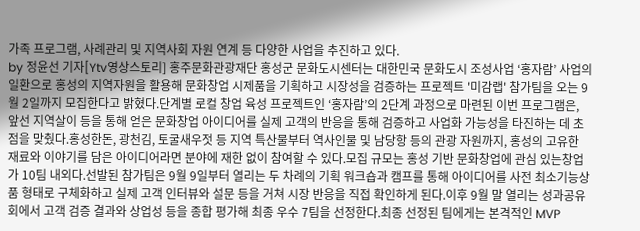가족 프로그램, 사례관리 및 지역사회 자원 연계 등 다양한 사업을 추진하고 있다.
by 정윤선 기자[Ytv영상스토리] 홍주문화관광재단 홍성군 문화도시센터는 대한민국 문화도시 조성사업 ‘홍자람’ 사업의 일환으로 홍성의 지역자원을 활용해 문화창업 시제품을 기획하고 시장성을 검증하는 프로젝트 '미감랩' 참가팀을 오는 9월 2일까지 모집한다고 밝혔다.단계별 로컬 창업 육성 프로젝트인 ‘홍자람’의 2단계 과정으로 마련된 이번 프로그램은, 앞선 지역살이 등을 통해 얻은 문화창업 아이디어를 실제 고객의 반응을 통해 검증하고 사업화 가능성을 타진하는 데 초점을 맞췄다.홍성한돈, 광천김, 토굴새우젓 등 지역 특산물부터 역사인물 및 남당항 등의 관광 자원까지, 홍성의 고유한 재료와 이야기를 담은 아이디어라면 분야에 재한 없이 참여할 수 있다.모집 규모는 홍성 기반 문화창업에 관심 있는창업가 10팀 내외다.선발된 참가팀은 9월 9일부터 열리는 두 차례의 기획 워크숍과 캠프를 통해 아이디어를 사전 최소기능상품 형태로 구체화하고 실제 고객 인터뷰와 설문 등을 거쳐 시장 반응을 직접 확인하게 된다.이후 9월 말 열리는 성과공유회에서 고객 검증 결과와 상업성 등을 종합 평가해 최종 우수 7팀을 선정한다.최종 선정된 팀에게는 본격적인 MVP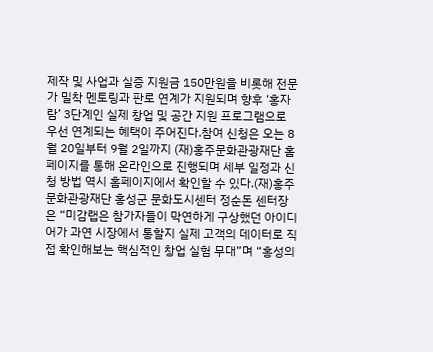제작 및 사업과 실증 지원금 150만원을 비롯해 전문가 밀착 멘토링과 판로 연계가 지원되며 향후 ‘홍자람’ 3단계인 실제 창업 및 공간 지원 프로그램으로 우선 연계되는 혜택이 주어진다.참여 신청은 오는 8월 20일부터 9월 2일까지 (재)홍주문화관광재단 홈페이지를 통해 온라인으로 진행되며 세부 일정과 신청 방법 역시 홈페이지에서 확인할 수 있다.(재)홍주문화관광재단 홍성군 문화도시센터 정순돈 센터장은 “미감랩은 참가자들이 막연하게 구상했던 아이디어가 과연 시장에서 통할지 실제 고객의 데이터로 직접 확인해보는 핵심적인 창업 실험 무대”며 “홍성의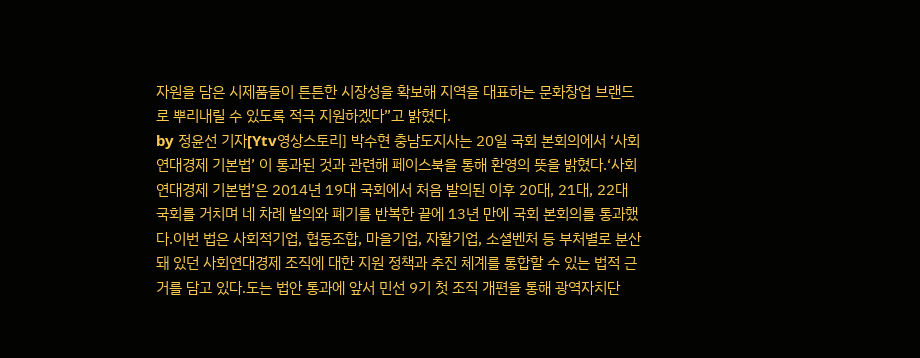자원을 담은 시제품들이 튼튼한 시장성을 확보해 지역을 대표하는 문화창업 브랜드로 뿌리내릴 수 있도록 적극 지원하겠다”고 밝혔다.
by 정윤선 기자[Ytv영상스토리] 박수현 충남도지사는 20일 국회 본회의에서 ‘사회연대경제 기본법’ 이 통과된 것과 관련해 페이스북을 통해 환영의 뜻을 밝혔다.‘사회연대경제 기본법’은 2014년 19대 국회에서 처음 발의된 이후 20대, 21대, 22대 국회를 거치며 네 차례 발의와 폐기를 반복한 끝에 13년 만에 국회 본회의를 통과했다.이번 법은 사회적기업, 협동조합, 마을기업, 자활기업, 소셜벤처 등 부처별로 분산돼 있던 사회연대경제 조직에 대한 지원 정책과 추진 체계를 통합할 수 있는 법적 근거를 담고 있다.도는 법안 통과에 앞서 민선 9기 첫 조직 개편을 통해 광역자치단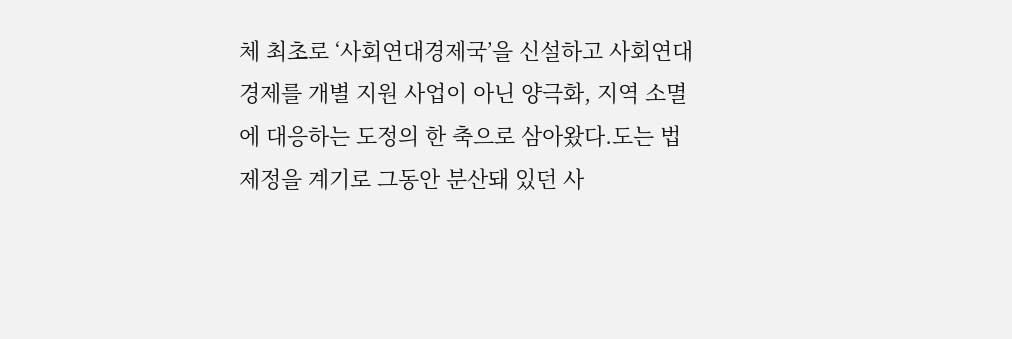체 최초로 ‘사회연대경제국’을 신설하고 사회연대경제를 개별 지원 사업이 아닌 양극화, 지역 소멸에 대응하는 도정의 한 축으로 삼아왔다.도는 법 제정을 계기로 그동안 분산돼 있던 사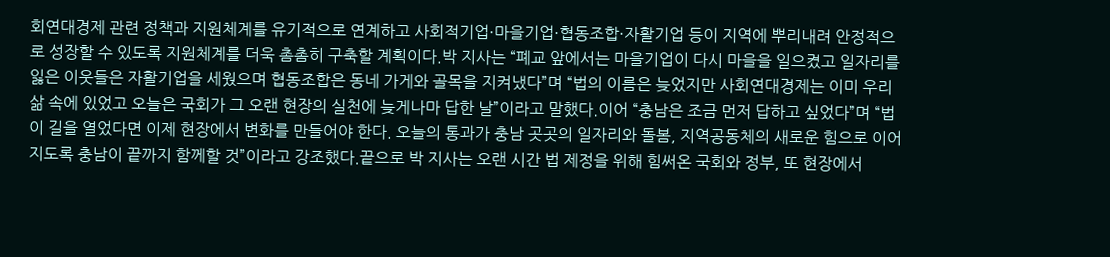회연대경제 관련 정책과 지원체계를 유기적으로 연계하고 사회적기업·마을기업·협동조합·자활기업 등이 지역에 뿌리내려 안정적으로 성장할 수 있도록 지원체계를 더욱 촘촘히 구축할 계획이다.박 지사는 “폐교 앞에서는 마을기업이 다시 마을을 일으켰고 일자리를 잃은 이웃들은 자활기업을 세웠으며 협동조합은 동네 가게와 골목을 지켜냈다”며 “법의 이름은 늦었지만 사회연대경제는 이미 우리 삶 속에 있었고 오늘은 국회가 그 오랜 현장의 실천에 늦게나마 답한 날”이라고 말했다.이어 “충남은 조금 먼저 답하고 싶었다”며 “법이 길을 열었다면 이제 현장에서 변화를 만들어야 한다. 오늘의 통과가 충남 곳곳의 일자리와 돌봄, 지역공동체의 새로운 힘으로 이어지도록 충남이 끝까지 함께할 것”이라고 강조했다.끝으로 박 지사는 오랜 시간 법 제정을 위해 힘써온 국회와 정부, 또 현장에서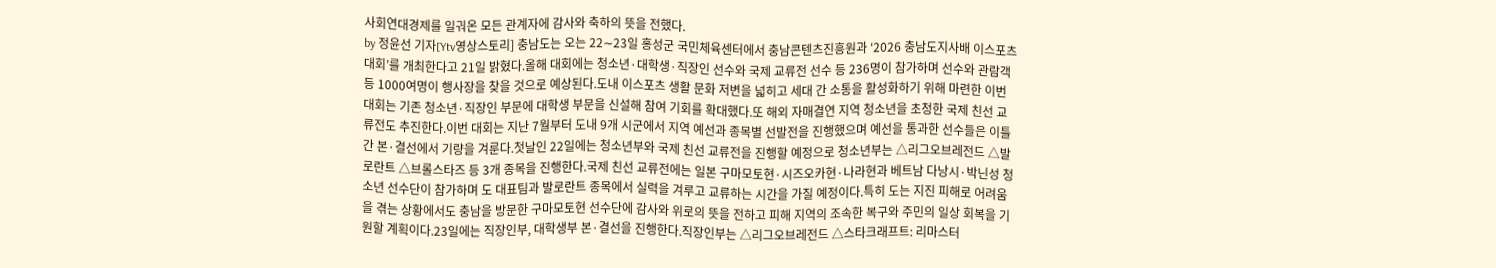사회연대경제를 일궈온 모든 관계자에 감사와 축하의 뜻을 전했다.
by 정윤선 기자[Ytv영상스토리] 충남도는 오는 22∼23일 홍성군 국민체육센터에서 충남콘텐츠진흥원과 ‘2026 충남도지사배 이스포츠대회’를 개최한다고 21일 밝혔다.올해 대회에는 청소년·대학생·직장인 선수와 국제 교류전 선수 등 236명이 참가하며 선수와 관람객 등 1000여명이 행사장을 찾을 것으로 예상된다.도내 이스포츠 생활 문화 저변을 넓히고 세대 간 소통을 활성화하기 위해 마련한 이번 대회는 기존 청소년·직장인 부문에 대학생 부문을 신설해 참여 기회를 확대했다.또 해외 자매결연 지역 청소년을 초청한 국제 친선 교류전도 추진한다.이번 대회는 지난 7월부터 도내 9개 시군에서 지역 예선과 종목별 선발전을 진행했으며 예선을 통과한 선수들은 이틀간 본·결선에서 기량을 겨룬다.첫날인 22일에는 청소년부와 국제 친선 교류전을 진행할 예정으로 청소년부는 △리그오브레전드 △발로란트 △브롤스타즈 등 3개 종목을 진행한다.국제 친선 교류전에는 일본 구마모토현·시즈오카현·나라현과 베트남 다낭시·박닌성 청소년 선수단이 참가하며 도 대표팀과 발로란트 종목에서 실력을 겨루고 교류하는 시간을 가질 예정이다.특히 도는 지진 피해로 어려움을 겪는 상황에서도 충남을 방문한 구마모토현 선수단에 감사와 위로의 뜻을 전하고 피해 지역의 조속한 복구와 주민의 일상 회복을 기원할 계획이다.23일에는 직장인부, 대학생부 본·결선을 진행한다.직장인부는 △리그오브레전드 △스타크래프트: 리마스터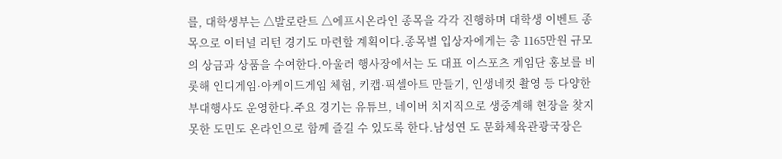를, 대학생부는 △발로란트 △에프시온라인 종목을 각각 진행하며 대학생 이벤트 종목으로 이터널 리턴 경기도 마련할 계획이다.종목별 입상자에게는 총 1165만원 규모의 상금과 상품을 수여한다.아울러 행사장에서는 도 대표 이스포츠 게임단 홍보를 비롯해 인디게임·아케이드게임 체험, 키캡·픽셀아트 만들기, 인생네컷 촬영 등 다양한 부대행사도 운영한다.주요 경기는 유튜브, 네이버 치지직으로 생중계해 현장을 찾지 못한 도민도 온라인으로 함께 즐길 수 있도록 한다.남성연 도 문화체육관광국장은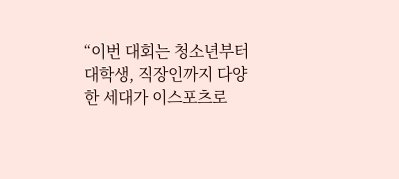“이번 대회는 청소년부터 대학생, 직장인까지 다양한 세대가 이스포츠로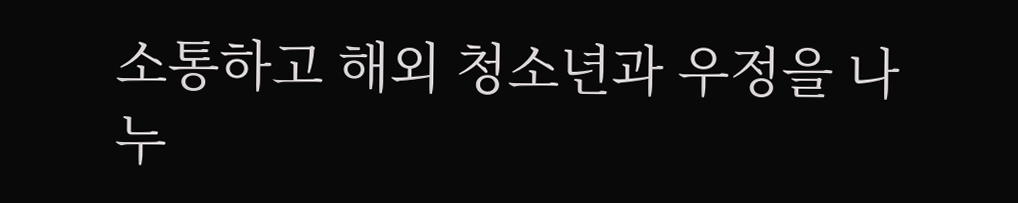소통하고 해외 청소년과 우정을 나누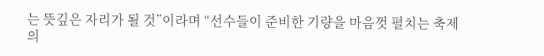는 뜻깊은 자리가 될 것”이라며 “선수들이 준비한 기량을 마음껏 펼치는 축제의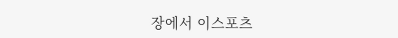장에서 이스포츠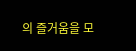의 즐거움을 모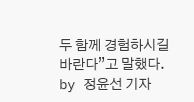두 함께 경험하시길 바란다”고 말했다.
by 정윤선 기자